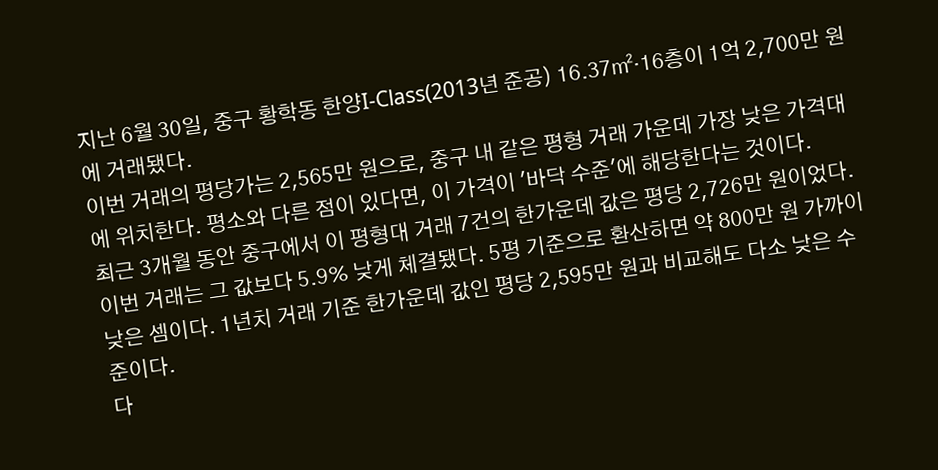지난 6월 30일, 중구 황학동 한양I-Class(2013년 준공) 16.37㎡·16층이 1억 2,700만 원에 거래됐다.
이번 거래의 평당가는 2,565만 원으로, 중구 내 같은 평형 거래 가운데 가장 낮은 가격대에 위치한다. 평소와 다른 점이 있다면, 이 가격이 '바닥 수준'에 해당한다는 것이다.
최근 3개월 동안 중구에서 이 평형대 거래 7건의 한가운데 값은 평당 2,726만 원이었다. 이번 거래는 그 값보다 5.9% 낮게 체결됐다. 5평 기준으로 환산하면 약 800만 원 가까이 낮은 셈이다. 1년치 거래 기준 한가운데 값인 평당 2,595만 원과 비교해도 다소 낮은 수준이다.
다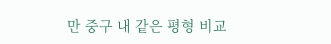만 중구 내 같은 평형 비교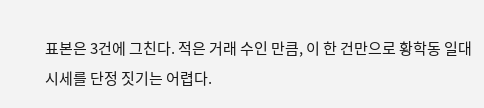표본은 3건에 그친다. 적은 거래 수인 만큼, 이 한 건만으로 황학동 일대 시세를 단정 짓기는 어렵다.